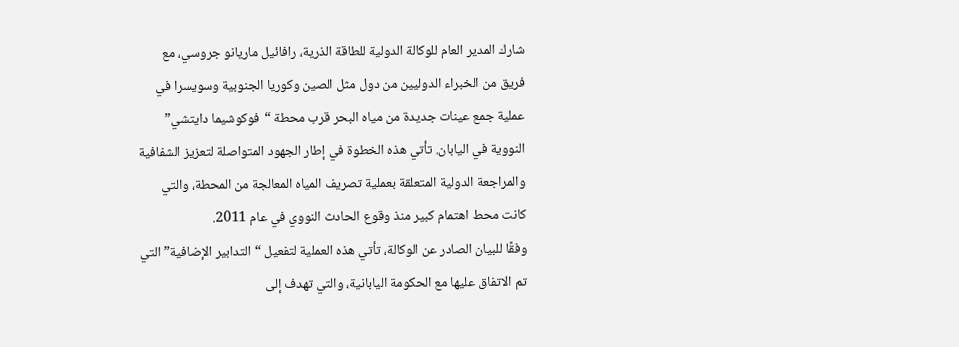شارك المدير العام للوكالة الدولية للطاقة الذرية، رافائيل ماريانو جروسي، مع فريق من الخبراء الدوليين من دول مثل الصين وكوريا الجنوبية وسويسرا في عملية جمع عينات جديدة من مياه البحر قرب محطة “فوكوشيما دايتشي” النووية في اليابان. تأتي هذه الخطوة في إطار الجهود المتواصلة لتعزيز الشفافية والمراجعة الدولية المتعلقة بعملية تصريف المياه المعالجة من المحطة، والتي كانت محط اهتمام كبير منذ وقوع الحادث النووي في عام 2011.
وفقًا للبيان الصادر عن الوكالة، تأتي هذه العملية لتفعيل “التدابير الإضافية” التي تم الاتفاق عليها مع الحكومة اليابانية، والتي تهدف إلى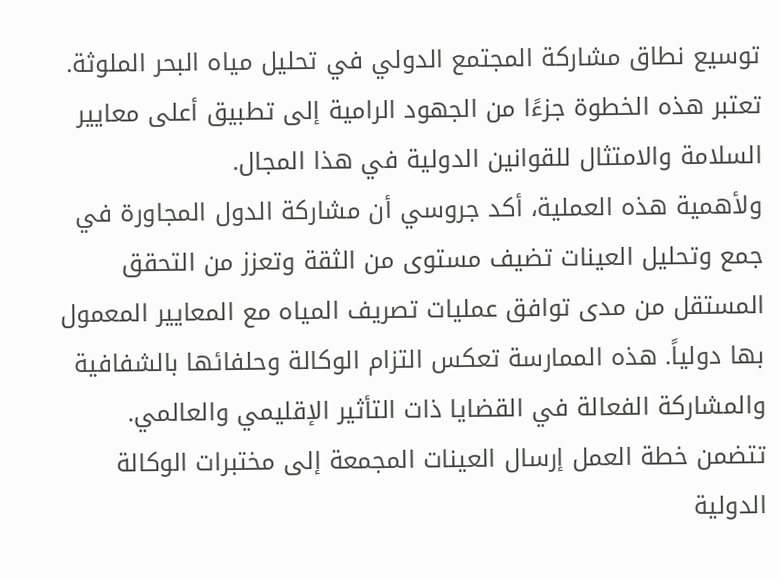توسيع نطاق مشاركة المجتمع الدولي في تحليل مياه البحر الملوثة. تعتبر هذه الخطوة جزءًا من الجهود الرامية إلى تطبيق أعلى معايير السلامة والامتثال للقوانين الدولية في هذا المجال.
ولأهمية هذه العملية، أكد جروسي أن مشاركة الدول المجاورة في جمع وتحليل العينات تضيف مستوى من الثقة وتعزز من التحقق المستقل من مدى توافق عمليات تصريف المياه مع المعايير المعمول بها دولياً. هذه الممارسة تعكس التزام الوكالة وحلفائها بالشفافية والمشاركة الفعالة في القضايا ذات التأثير الإقليمي والعالمي.
تتضمن خطة العمل إرسال العينات المجمعة إلى مختبرات الوكالة الدولية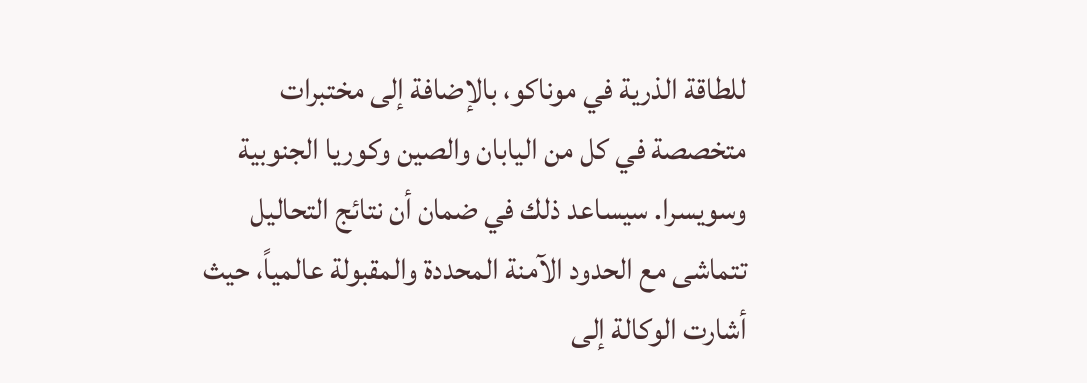للطاقة الذرية في موناكو، بالإضافة إلى مختبرات متخصصة في كل من اليابان والصين وكوريا الجنوبية وسويسرا. سيساعد ذلك في ضمان أن نتائج التحاليل تتماشى مع الحدود الآمنة المحددة والمقبولة عالمياً، حيث أشارت الوكالة إلى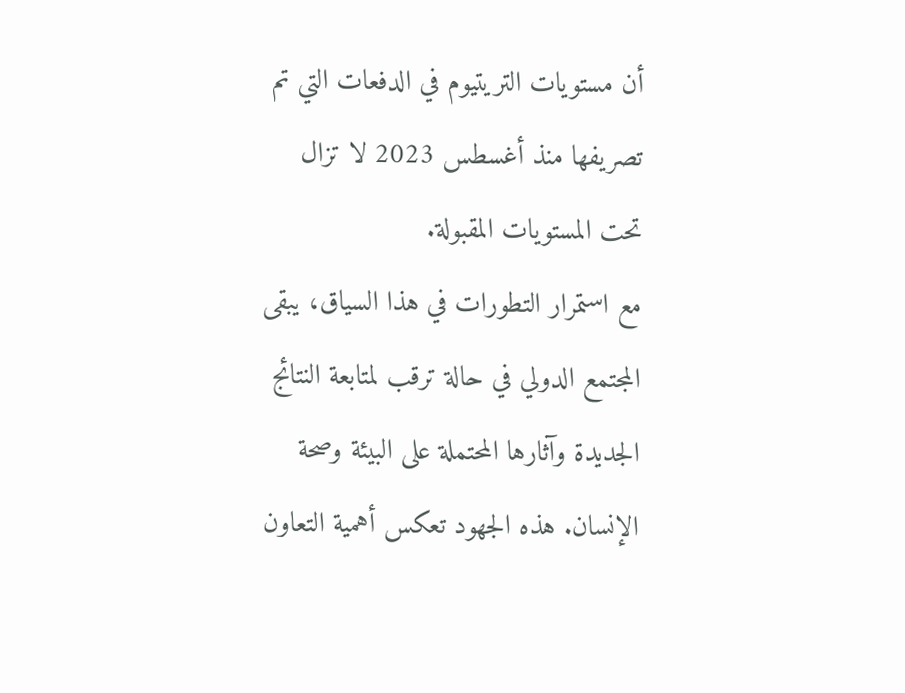أن مستويات التريتيوم في الدفعات التي تم تصريفها منذ أغسطس 2023 لا تزال تحت المستويات المقبولة.
مع استمرار التطورات في هذا السياق، يبقى المجتمع الدولي في حالة ترقب لمتابعة النتائج الجديدة وآثارها المحتملة على البيئة وصحة الإنسان. هذه الجهود تعكس أهمية التعاون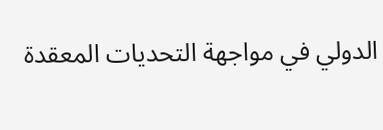الدولي في مواجهة التحديات المعقدة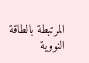المرتبطة بالطاقة النووية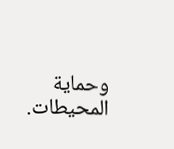وحماية المحيطات.